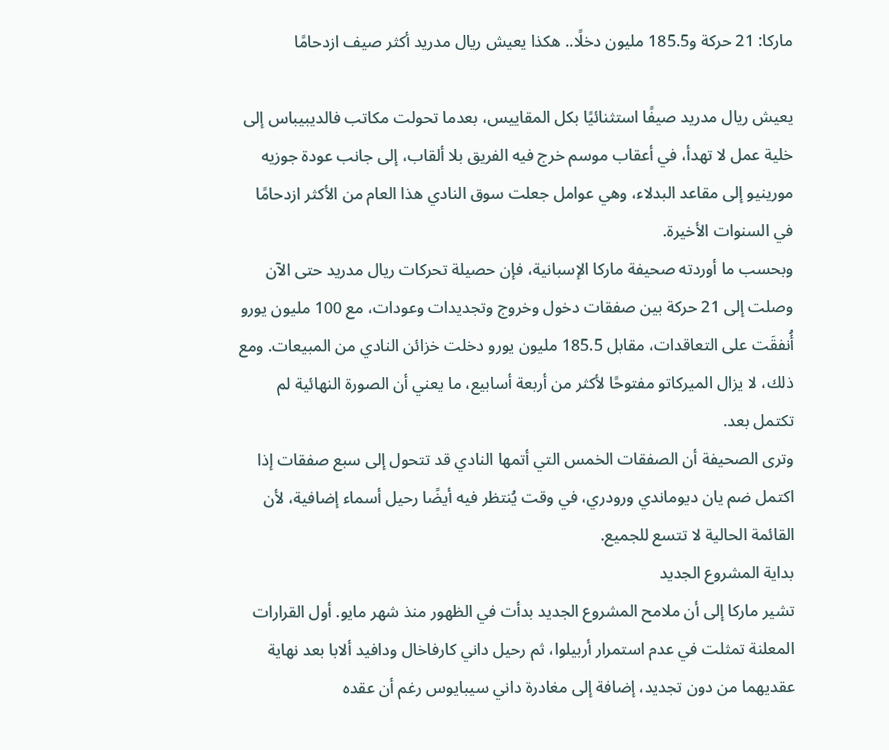ماركا: 21 حركة و185.5 مليون دخلًا.. هكذا يعيش ريال مدريد أكثر صيف ازدحامًا

يعيش ريال مدريد صيفًا استثنائيًا بكل المقاييس، بعدما تحولت مكاتب فالديبيباس إلى خلية عمل لا تهدأ، في أعقاب موسم خرج فيه الفريق بلا ألقاب، إلى جانب عودة جوزيه مورينيو إلى مقاعد البدلاء، وهي عوامل جعلت سوق النادي هذا العام من الأكثر ازدحامًا في السنوات الأخيرة.
وبحسب ما أوردته صحيفة ماركا الإسبانية، فإن حصيلة تحركات ريال مدريد حتى الآن وصلت إلى 21 حركة بين صفقات دخول وخروج وتجديدات وعودات، مع 100 مليون يورو أُنفقَت على التعاقدات، مقابل 185.5 مليون يورو دخلت خزائن النادي من المبيعات. ومع ذلك، لا يزال الميركاتو مفتوحًا لأكثر من أربعة أسابيع، ما يعني أن الصورة النهائية لم تكتمل بعد.
وترى الصحيفة أن الصفقات الخمس التي أتمها النادي قد تتحول إلى سبع صفقات إذا اكتمل ضم يان ديوماندي ورودري، في وقت يُنتظر فيه أيضًا رحيل أسماء إضافية، لأن القائمة الحالية لا تتسع للجميع.
بداية المشروع الجديد
تشير ماركا إلى أن ملامح المشروع الجديد بدأت في الظهور منذ شهر مايو. أول القرارات المعلنة تمثلت في عدم استمرار أربيلوا، ثم رحيل داني كارفاخال ودافيد ألابا بعد نهاية عقديهما من دون تجديد، إضافة إلى مغادرة داني سيبايوس رغم أن عقده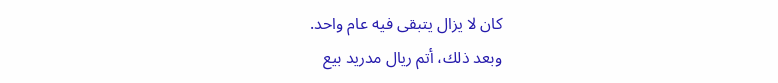كان لا يزال يتبقى فيه عام واحد.
وبعد ذلك، أتم ريال مدريد بيع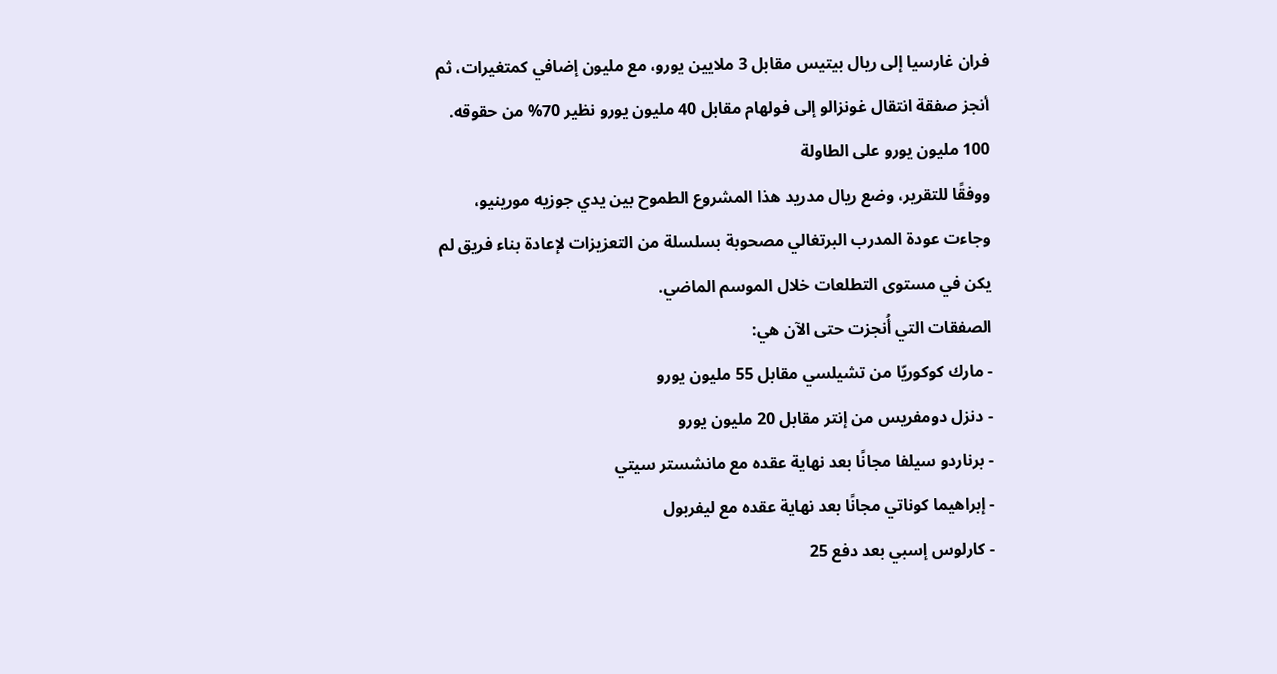فران غارسيا إلى ريال بيتيس مقابل 3 ملايين يورو، مع مليون إضافي كمتغيرات، ثم أنجز صفقة انتقال غونزالو إلى فولهام مقابل 40 مليون يورو نظير 70% من حقوقه.
100 مليون يورو على الطاولة
ووفقًا للتقرير، وضع ريال مدريد هذا المشروع الطموح بين يدي جوزيه مورينيو، وجاءت عودة المدرب البرتغالي مصحوبة بسلسلة من التعزيزات لإعادة بناء فريق لم يكن في مستوى التطلعات خلال الموسم الماضي.
الصفقات التي أُنجزت حتى الآن هي:
- مارك كوكوريّا من تشيلسي مقابل 55 مليون يورو
- دنزل دومفريس من إنتر مقابل 20 مليون يورو
- برناردو سيلفا مجانًا بعد نهاية عقده مع مانشستر سيتي
- إبراهيما كوناتي مجانًا بعد نهاية عقده مع ليفربول
- كارلوس إسبي بعد دفع 25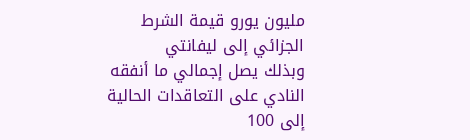مليون يورو قيمة الشرط الجزائي إلى ليفانتي
وبذلك يصل إجمالي ما أنفقه النادي على التعاقدات الحالية إلى 100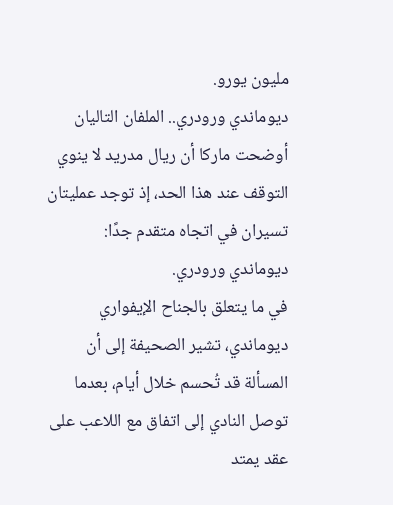مليون يورو.
ديوماندي ورودري.. الملفان التاليان
أوضحت ماركا أن ريال مدريد لا ينوي التوقف عند هذا الحد، إذ توجد عمليتان تسيران في اتجاه متقدم جدًا: ديوماندي ورودري.
في ما يتعلق بالجناح الإيفواري ديوماندي، تشير الصحيفة إلى أن المسألة قد تُحسم خلال أيام، بعدما توصل النادي إلى اتفاق مع اللاعب على عقد يمتد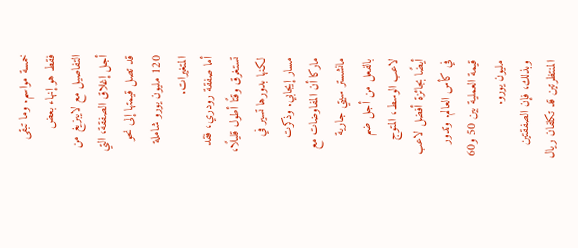خمسة مواسم. وما تبقى فقط هو إنهاء بعض التفاصيل مع لايبزيغ من أجل إغلاق الصفقة، التي قد تصل قيمتها إلى نحو 120 مليون يورو شاملة المتغيرات.
أما صفقة رودري، فقد تستغرق وقتًا أطول قليلًا، لكنها بدورها تسير في مسار إيجابي. وذكرت ماركا أن المفاوضات مع مانشستر سيتي جارية بالفعل من أجل ضم لاعب الوسط، المتوج أيضًا بجائزة أفضل لاعب في كأس العالم. وتدور قيمة العملية بين 50 و60 مليون يورو.
وبذلك، فإن الصفقتين المنتظرتين قد تكلفان ريال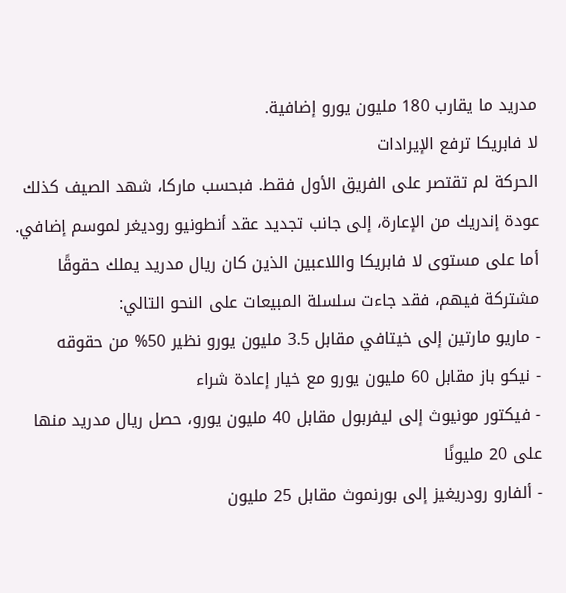مدريد ما يقارب 180 مليون يورو إضافية.
لا فابريكا ترفع الإيرادات
الحركة لم تقتصر على الفريق الأول فقط. فبحسب ماركا، شهد الصيف كذلك عودة إندريك من الإعارة، إلى جانب تجديد عقد أنطونيو روديغر لموسم إضافي.
أما على مستوى لا فابريكا واللاعبين الذين كان ريال مدريد يملك حقوقًا مشتركة فيهم، فقد جاءت سلسلة المبيعات على النحو التالي:
- ماريو مارتين إلى خيتافي مقابل 3.5 مليون يورو نظير 50% من حقوقه
- نيكو باز مقابل 60 مليون يورو مع خيار إعادة شراء
- فيكتور مونيوث إلى ليفربول مقابل 40 مليون يورو، حصل ريال مدريد منها على 20 مليونًا
- ألفارو رودريغيز إلى بورنموث مقابل 25 مليون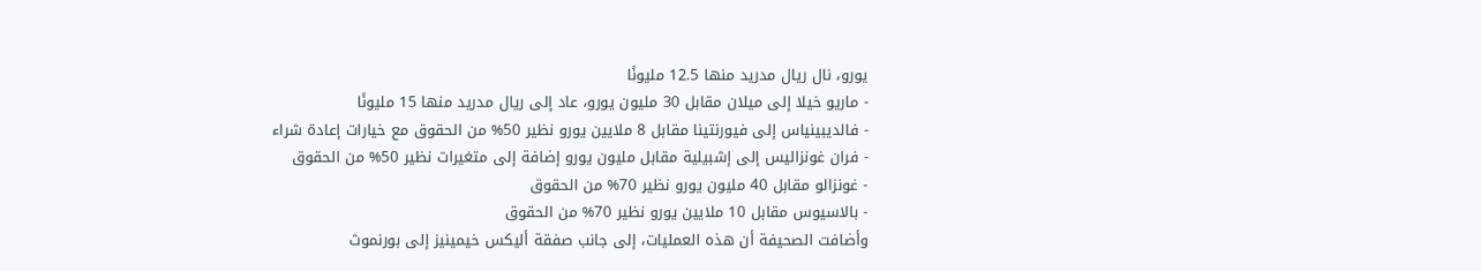يورو، نال ريال مدريد منها 12.5 مليونًا
- ماريو خيلا إلى ميلان مقابل 30 مليون يورو، عاد إلى ريال مدريد منها 15 مليونًا
- فالديبينياس إلى فيورنتينا مقابل 8 ملايين يورو نظير 50% من الحقوق مع خيارات إعادة شراء
- فران غونزاليس إلى إشبيلية مقابل مليون يورو إضافة إلى متغيرات نظير 50% من الحقوق
- غونزالو مقابل 40 مليون يورو نظير 70% من الحقوق
- بالاسيوس مقابل 10 ملايين يورو نظير 70% من الحقوق
وأضافت الصحيفة أن هذه العمليات، إلى جانب صفقة أليكس خيمينيز إلى بورنموث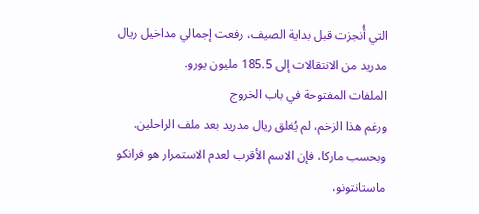التي أُنجزت قبل بداية الصيف، رفعت إجمالي مداخيل ريال مدريد من الانتقالات إلى 185.5 مليون يورو.
الملفات المفتوحة في باب الخروج
ورغم هذا الزخم، لم يُغلق ريال مدريد بعد ملف الراحلين. وبحسب ماركا، فإن الاسم الأقرب لعدم الاستمرار هو فرانكو ماستانتونو،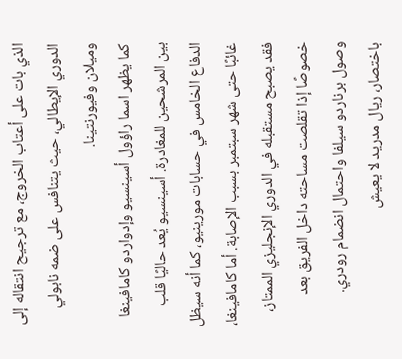الذي بات على أعتاب الخروج، مع ترجيح انتقاله إلى الدوري الإيطالي، حيث يتنافس على ضمه نابولي وميلان وفيورنتينا.
كما يظهر اسما راؤول أسينسيو وإدواردو كامافينغا بين المرشحين للمغادرة. أسينسيو يُعد حاليًا قلب الدفاع الخامس في حسابات مورينيو، كما أنه سيظل غائبًا حتى شهر سبتمبر بسبب الإصابة. أما كامافينغا، فقد يصبح مستقبله في الدوري الإنجليزي الممتاز، خصوصًا إذا تقلصت مساحته داخل الفريق بعد وصول برناردو سيلفا واحتمال انضمام رودري.
باختصار، ريال مدريد لا يعيش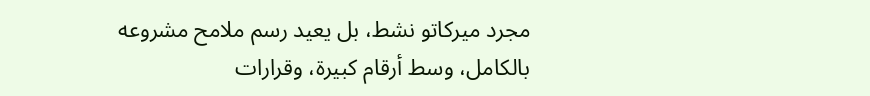مجرد ميركاتو نشط، بل يعيد رسم ملامح مشروعه بالكامل، وسط أرقام كبيرة، وقرارات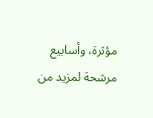مؤثرة، وأسابيع مرشحة لمزيد من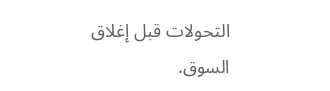التحولات قبل إغلاق السوق.